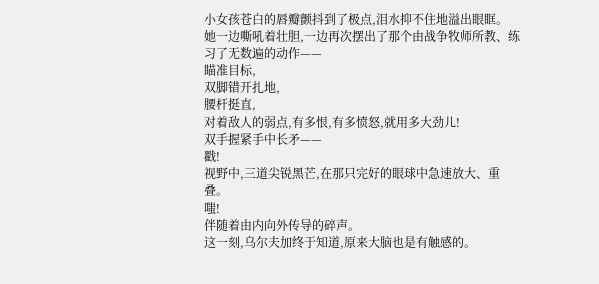小女孩苍白的唇瓣颤抖到了极点,泪水抑不住地溢出眼眶。
她一边嘶吼着壮胆,一边再次摆出了那个由战争牧师所教、练习了无数遍的动作——
瞄准目标,
双脚错开扎地,
腰杆挺直,
对着敌人的弱点,有多恨,有多愤怒,就用多大劲儿!
双手握紧手中长矛——
戳!
视野中,三道尖锐黑芒,在那只完好的眼球中急速放大、重叠。
嗤!
伴随着由内向外传导的碎声。
这一刻,乌尔夫加终于知道,原来大脑也是有触感的。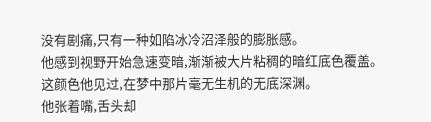没有剧痛,只有一种如陷冰冷沼泽般的膨胀感。
他感到视野开始急速变暗,渐渐被大片粘稠的暗红底色覆盖。
这颜色他见过,在梦中那片毫无生机的无底深渊。
他张着嘴,舌头却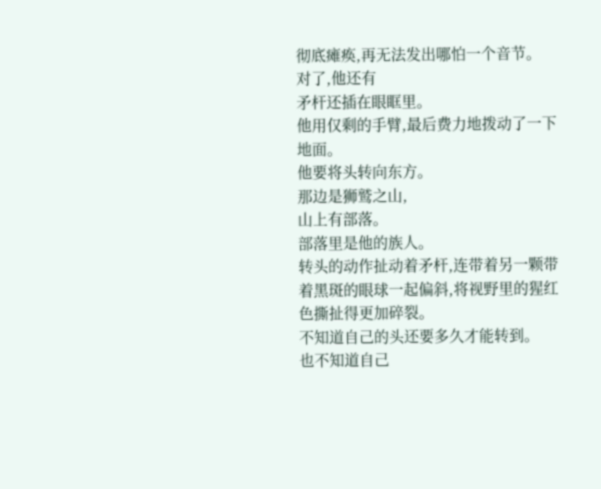彻底瘫痪,再无法发出哪怕一个音节。
对了,他还有
矛杆还插在眼眶里。
他用仅剩的手臂,最后费力地拨动了一下地面。
他要将头转向东方。
那边是狮鹫之山,
山上有部落。
部落里是他的族人。
转头的动作扯动着矛杆,连带着另一颗带着黑斑的眼球一起偏斜,将视野里的猩红色撕扯得更加碎裂。
不知道自己的头还要多久才能转到。
也不知道自己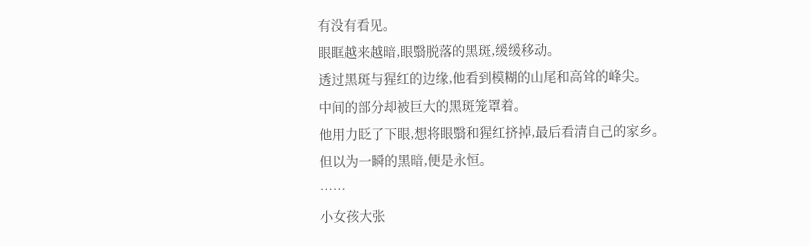有没有看见。
眼眶越来越暗,眼翳脱落的黑斑,缓缓移动。
透过黑斑与猩红的边缘,他看到模糊的山尾和高耸的峰尖。
中间的部分却被巨大的黑斑笼罩着。
他用力眨了下眼,想将眼翳和猩红挤掉,最后看清自己的家乡。
但以为一瞬的黑暗,便是永恒。
……
小女孩大张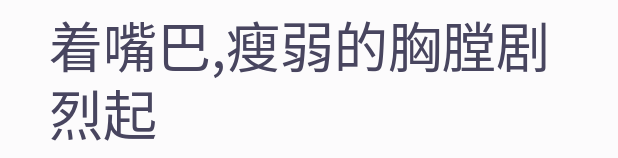着嘴巴,瘦弱的胸膛剧烈起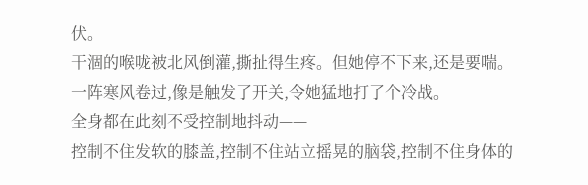伏。
干涸的喉咙被北风倒灌,撕扯得生疼。但她停不下来,还是要喘。
一阵寒风卷过,像是触发了开关,令她猛地打了个冷战。
全身都在此刻不受控制地抖动——
控制不住发软的膝盖,控制不住站立摇晃的脑袋,控制不住身体的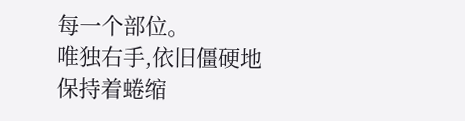每一个部位。
唯独右手,依旧僵硬地保持着蜷缩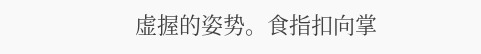虚握的姿势。食指扣向掌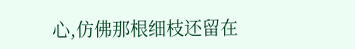心,仿佛那根细枝还留在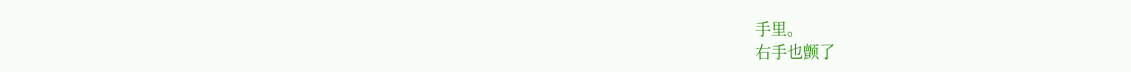手里。
右手也颤了